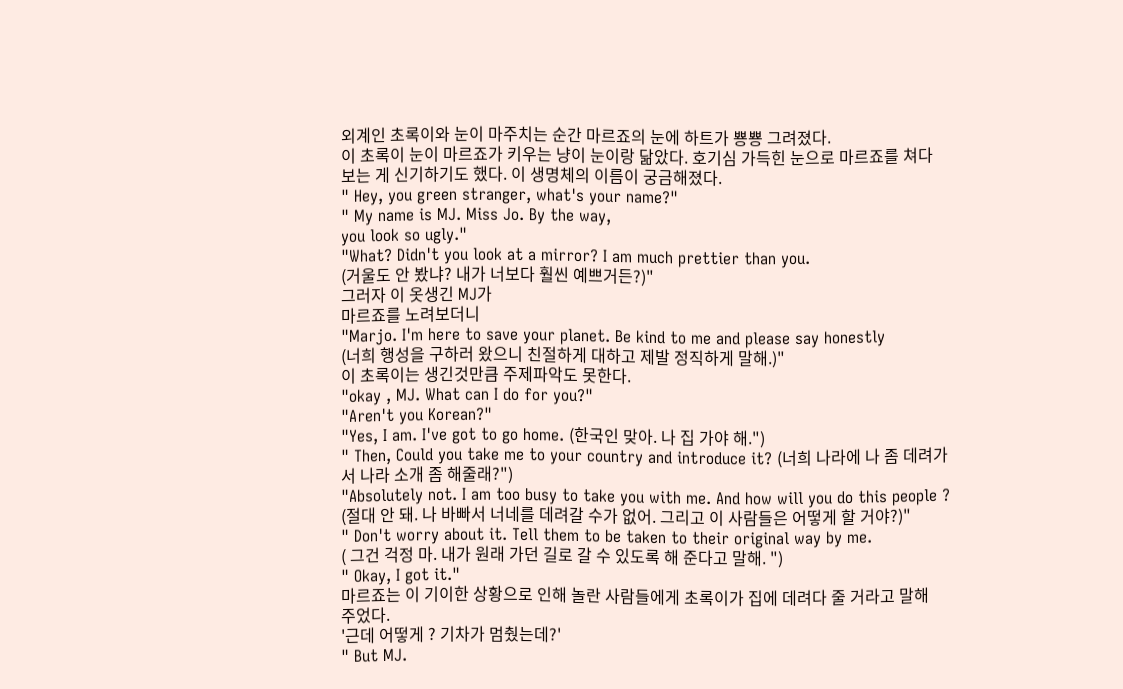외계인 초록이와 눈이 마주치는 순간 마르죠의 눈에 하트가 뿅뿅 그려졌다.
이 초록이 눈이 마르죠가 키우는 냥이 눈이랑 닮았다. 호기심 가득힌 눈으로 마르죠를 쳐다보는 게 신기하기도 했다. 이 생명체의 이름이 궁금해졌다.
" Hey, you green stranger, what's your name?"
" My name is MJ. Miss Jo. By the way,
you look so ugly."
"What? Didn't you look at a mirror? I am much prettier than you.
(거울도 안 봤냐? 내가 너보다 훨씬 예쁘거든?)"
그러자 이 옷생긴 MJ가
마르죠를 노려보더니
"Marjo. I'm here to save your planet. Be kind to me and please say honestly
(너희 행성을 구하러 왔으니 친절하게 대하고 제발 정직하게 말해.)"
이 초록이는 생긴것만큼 주제파악도 못한다.
"okay , MJ. What can I do for you?"
"Aren't you Korean?"
"Yes, I am. I've got to go home. (한국인 맞아. 나 집 가야 해.")
" Then, Could you take me to your country and introduce it? (너희 나라에 나 좀 데려가서 나라 소개 좀 해줄래?")
"Absolutely not. I am too busy to take you with me. And how will you do this people ?
(절대 안 돼. 나 바빠서 너네를 데려갈 수가 없어. 그리고 이 사람들은 어떻게 할 거야?)"
" Don't worry about it. Tell them to be taken to their original way by me.
( 그건 걱정 마. 내가 원래 가던 길로 갈 수 있도록 해 준다고 말해. ")
" Okay, I got it."
마르죠는 이 기이한 상황으로 인해 놀란 사람들에게 초록이가 집에 데려다 줄 거라고 말해 주었다.
'근데 어떻게 ? 기차가 멈췄는데?'
" But MJ.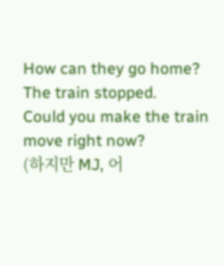How can they go home? The train stopped.
Could you make the train move right now?
(하지만 MJ, 어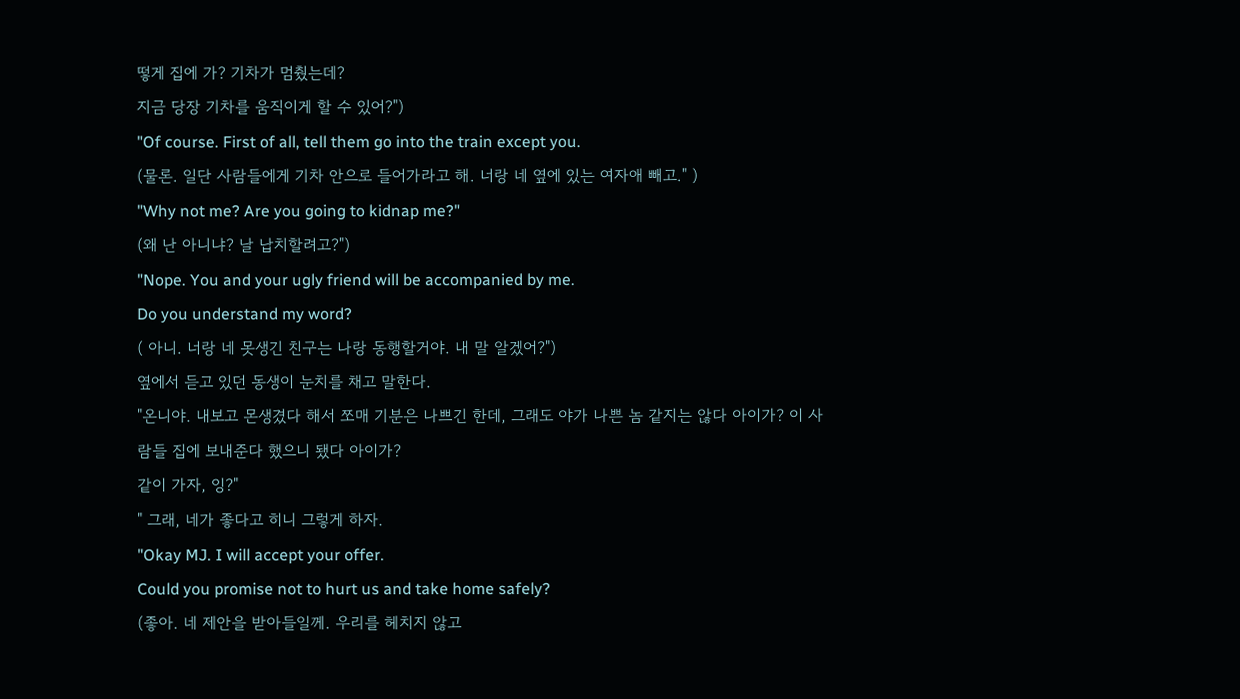떻게 집에 가? 기차가 멈췄는데?
지금 당장 기차를 움직이게 할 수 있어?")
"Of course. First of all, tell them go into the train except you.
(물론. 일단 사람들에게 기차 안으로 들어가라고 해. 너랑 네 옆에 있는 여자애 빼고." )
"Why not me? Are you going to kidnap me?"
(왜 난 아니냐? 날 납치할려고?")
"Nope. You and your ugly friend will be accompanied by me.
Do you understand my word?
( 아니. 너랑 네 못생긴 친구는 나랑 동행할거야. 내 말 알겠어?")
옆에서 듣고 있던 동생이 눈치를 채고 말한다.
"온니야. 내보고 몬생겼다 해서 쪼매 기분은 나쁘긴 한데, 그래도 야가 나쁜 놈 같지는 않다 아이가? 이 사람들 집에 보내준다 했으니 됐다 아이가?
같이 가자, 잉?"
" 그래, 네가 좋다고 히니 그렇게 하자.
"Okay MJ. I will accept your offer.
Could you promise not to hurt us and take home safely?
(좋아. 네 제안을 받아들일께. 우리를 헤치지 않고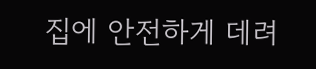집에 안전하게 데려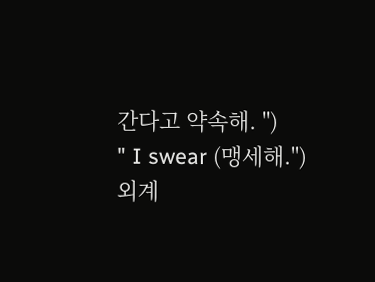간다고 약속해. ")
" I swear (맹세해.")
외계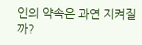인의 약속은 과연 지켜질까?